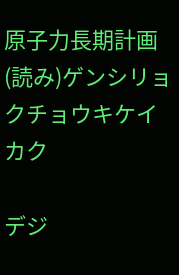原子力長期計画(読み)ゲンシリョクチョウキケイカク

デジ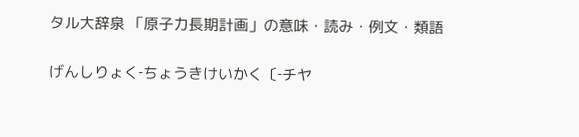タル大辞泉 「原子力長期計画」の意味・読み・例文・類語

げんしりょく‐ちょうきけいかく〔‐チヤ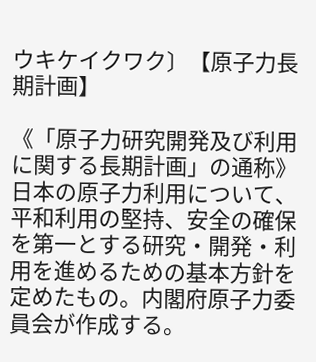ウキケイクワク〕【原子力長期計画】

《「原子力研究開発及び利用に関する長期計画」の通称》日本の原子力利用について、平和利用の堅持、安全の確保を第一とする研究・開発・利用を進めるための基本方針を定めたもの。内閣府原子力委員会が作成する。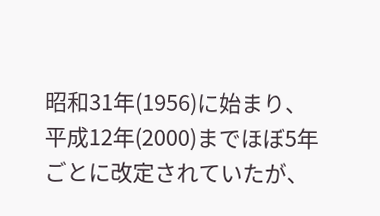昭和31年(1956)に始まり、平成12年(2000)までほぼ5年ごとに改定されていたが、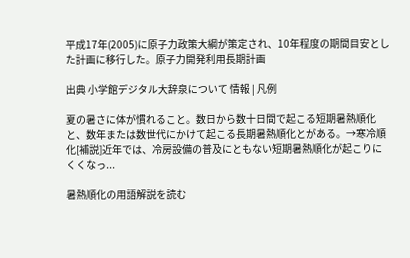平成17年(2005)に原子力政策大綱が策定され、10年程度の期間目安とした計画に移行した。原子力開発利用長期計画

出典 小学館デジタル大辞泉について 情報 | 凡例

夏の暑さに体が慣れること。数日から数十日間で起こる短期暑熱順化と、数年または数世代にかけて起こる長期暑熱順化とがある。→寒冷順化[補説]近年では、冷房設備の普及にともない短期暑熱順化が起こりにくくなっ...

暑熱順化の用語解説を読む